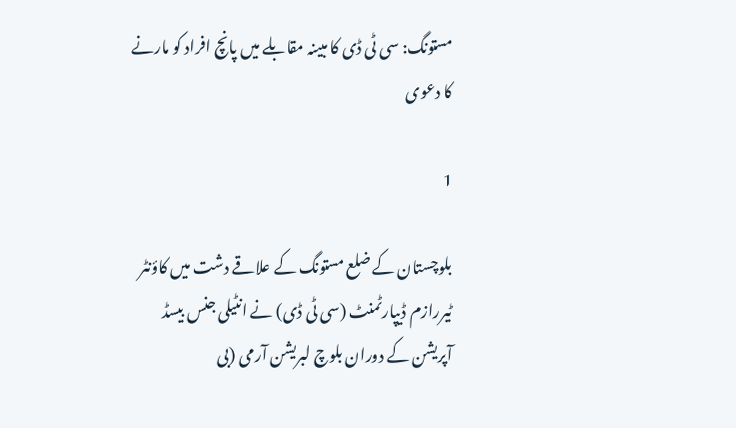مستونگ: سی ٹی ڈی کا مبینہ مقابلے میں پانچ افراد کو مارنے کا دعوی

1

بلوچستان کے ضلع مستونگ کے علاقے دشت میں کاؤنٹر ٹیررازم ڈیپارٹمنٹ (سی ٹی ڈی) نے انٹیلی جنس بیسڈ آپریشن کے دوران بلوچ لبریشن آرمی (بی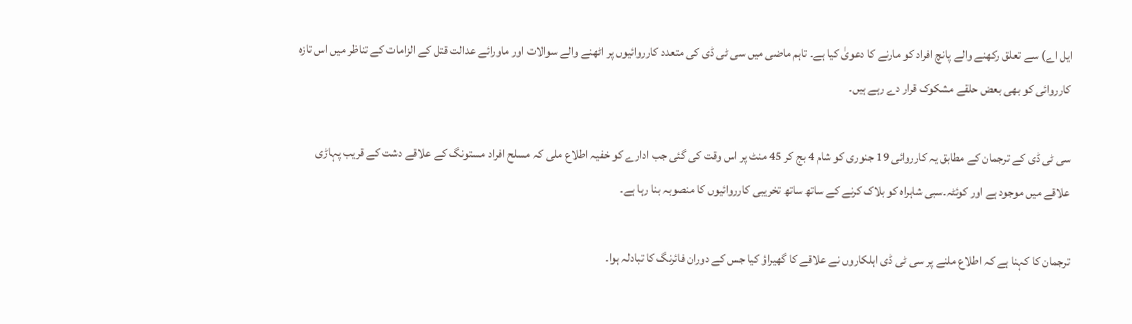ایل اے) سے تعلق رکھنے والے پانچ افراد کو مارنے کا دعویٰ کیا ہے۔ تاہم ماضی میں سی ٹی ڈی کی متعدد کارروائیوں پر اٹھنے والے سوالات اور ماورائے عدالت قتل کے الزامات کے تناظر میں اس تازہ کارروائی کو بھی بعض حلقے مشکوک قرار دے رہے ہیں۔

سی ٹی ڈی کے ترجمان کے مطابق یہ کارروائی 19 جنوری کو شام 4 بج کر 45 منٹ پر اس وقت کی گئی جب ادارے کو خفیہ اطلاع ملی کہ مسلح افراد مستونگ کے علاقے دشت کے قریب پہاڑی علاقے میں موجود ہے اور کوئٹہ۔سبی شاہراہ کو بلاک کرنے کے ساتھ ساتھ تخریبی کارروائیوں کا منصوبہ بنا رہا ہے۔

ترجمان کا کہنا ہے کہ اطلاع ملنے پر سی ٹی ڈی اہلکاروں نے علاقے کا گھیراؤ کیا جس کے دوران فائرنگ کا تبادلہ ہوا۔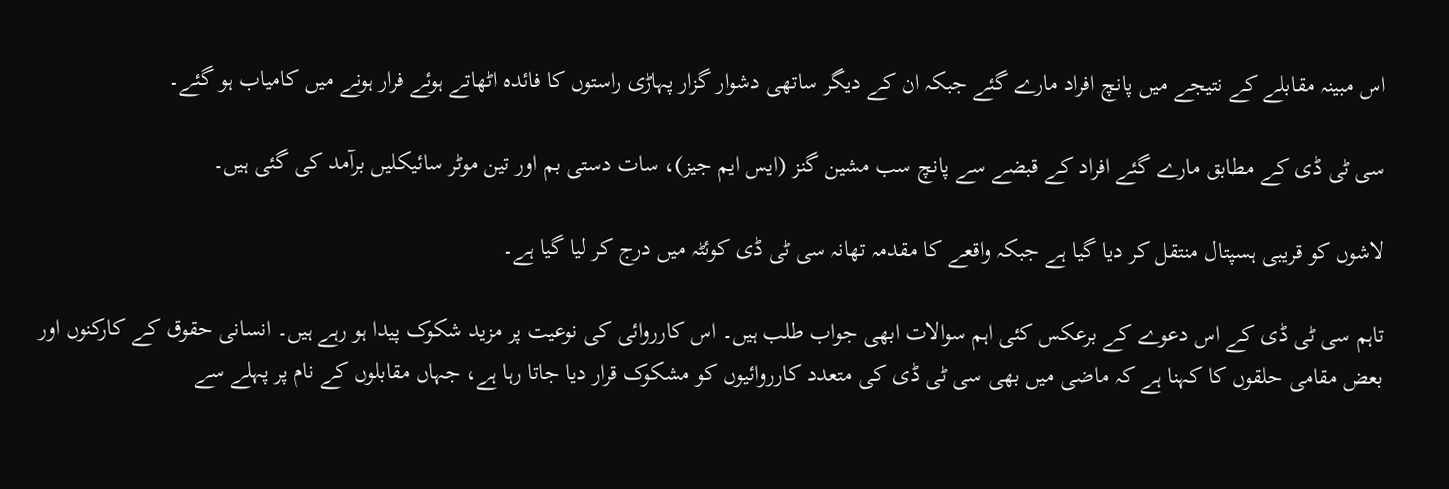اس مبینہ مقابلے کے نتیجے میں پانچ افراد مارے گئے جبکہ ان کے دیگر ساتھی دشوار گزار پہاڑی راستوں کا فائدہ اٹھاتے ہوئے فرار ہونے میں کامیاب ہو گئے۔

سی ٹی ڈی کے مطابق مارے گئے افراد کے قبضے سے پانچ سب مشین گنز (ایس ایم جیز)، سات دستی بم اور تین موٹر سائیکلیں برآمد کی گئی ہیں۔

لاشوں کو قریبی ہسپتال منتقل کر دیا گیا ہے جبکہ واقعے کا مقدمہ تھانہ سی ٹی ڈی کوئٹہ میں درج کر لیا گیا ہے۔

تاہم سی ٹی ڈی کے اس دعوے کے برعکس کئی اہم سوالات ابھی جواب طلب ہیں۔ اس کارروائی کی نوعیت پر مزید شکوک پیدا ہو رہے ہیں۔ انسانی حقوق کے کارکنوں اور بعض مقامی حلقوں کا کہنا ہے کہ ماضی میں بھی سی ٹی ڈی کی متعدد کارروائیوں کو مشکوک قرار دیا جاتا رہا ہے، جہاں مقابلوں کے نام پر پہلے سے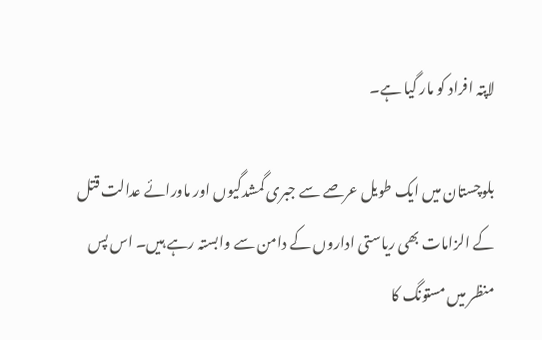لاپتہ افراد کو مار گیا ہے۔

بلوچستان میں ایک طویل عرصے سے جبری گمشدگیوں اور ماورائے عدالت قتل کے الزامات بھی ریاستی اداروں کے دامن سے وابستہ رہے ہیں۔ اس پس منظر میں مستونگ کا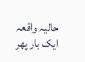حالیہ واقعہ ایک بار پھر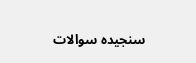سنجیدہ سوالات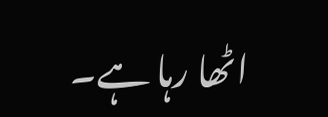اٹھا رہا ہے۔